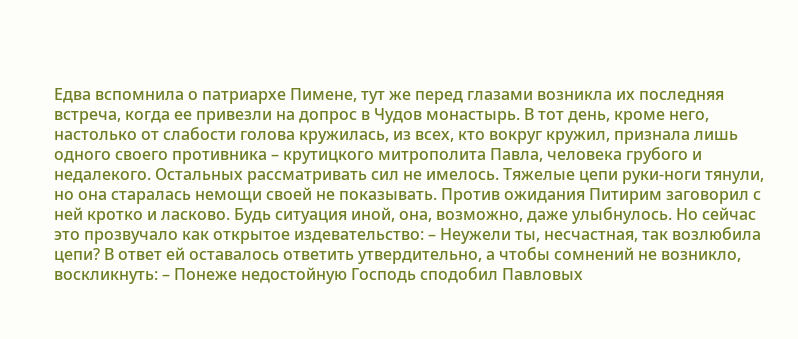Едва вспомнила о патриархе Пимене, тут же перед глазами возникла их последняя встреча, когда ее привезли на допрос в Чудов монастырь. В тот день, кроме него, настолько от слабости голова кружилась, из всех, кто вокруг кружил, признала лишь одного своего противника – крутицкого митрополита Павла, человека грубого и недалекого. Остальных рассматривать сил не имелось. Тяжелые цепи руки-ноги тянули, но она старалась немощи своей не показывать. Против ожидания Питирим заговорил с ней кротко и ласково. Будь ситуация иной, она, возможно, даже улыбнулось. Но сейчас это прозвучало как открытое издевательство: – Неужели ты, несчастная, так возлюбила цепи? В ответ ей оставалось ответить утвердительно, а чтобы сомнений не возникло, воскликнуть: – Понеже недостойную Господь сподобил Павловых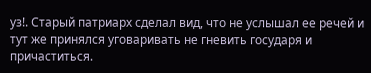уз!. Старый патриарх сделал вид, что не услышал ее речей и тут же принялся уговаривать не гневить государя и причаститься.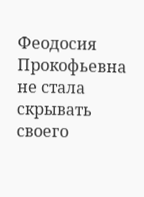Феодосия Прокофьевна не стала скрывать своего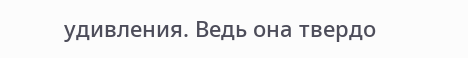удивления. Ведь она твердо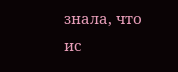знала, что ис